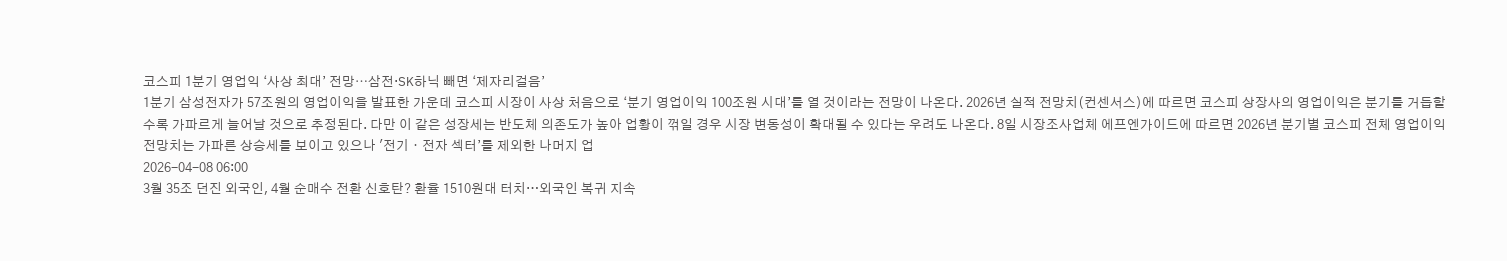코스피 1분기 영업익 ‘사상 최대’ 전망⋯삼전·SK하닉 빼면 ‘제자리걸음’
1분기 삼성전자가 57조원의 영업이익을 발표한 가운데 코스피 시장이 사상 처음으로 ‘분기 영업이익 100조원 시대’를 열 것이라는 전망이 나온다. 2026년 실적 전망치(컨센서스)에 따르면 코스피 상장사의 영업이익은 분기를 거듭할수록 가파르게 늘어날 것으로 추정된다. 다만 이 같은 성장세는 반도체 의존도가 높아 업황이 꺾일 경우 시장 변동성이 확대될 수 있다는 우려도 나온다. 8일 시장조사업체 에프엔가이드에 따르면 2026년 분기별 코스피 전체 영업이익 전망치는 가파른 상승세를 보이고 있으나 '전기ㆍ전자 섹터’를 제외한 나머지 업
2026-04-08 06:00
3월 35조 던진 외국인, 4월 순매수 전환 신호탄? 환율 1510원대 터치…외국인 복귀 지속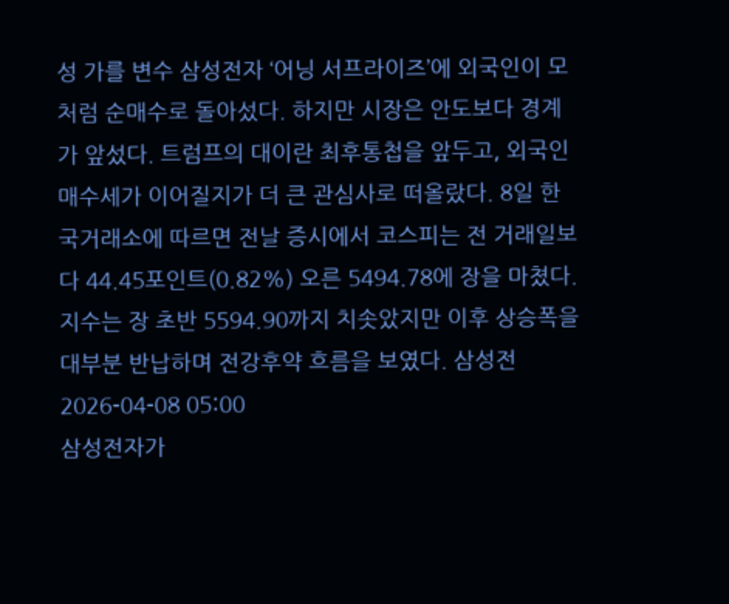성 가를 변수 삼성전자 ‘어닝 서프라이즈’에 외국인이 모처럼 순매수로 돌아섰다. 하지만 시장은 안도보다 경계가 앞섰다. 트럼프의 대이란 최후통첩을 앞두고, 외국인 매수세가 이어질지가 더 큰 관심사로 떠올랐다. 8일 한국거래소에 따르면 전날 증시에서 코스피는 전 거래일보다 44.45포인트(0.82%) 오른 5494.78에 장을 마쳤다. 지수는 장 초반 5594.90까지 치솟았지만 이후 상승폭을 대부분 반납하며 전강후약 흐름을 보였다. 삼성전
2026-04-08 05:00
삼성전자가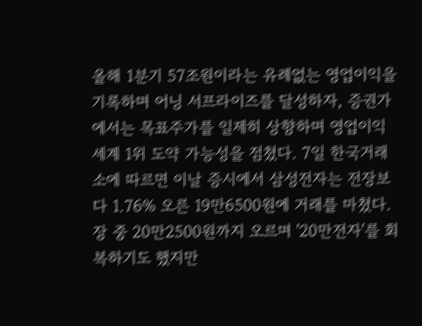올해 1분기 57조원이라는 유례없는 영업이익을 기록하며 어닝 서프라이즈를 달성하자, 증권가에서는 목표주가를 일제히 상향하며 영업이익 세계 1위 도약 가능성을 점쳤다. 7일 한국거래소에 따르면 이날 증시에서 삼성전자는 전장보다 1.76% 오른 19만6500원에 거래를 마쳤다. 장 중 20만2500원까지 오르며 '20만전자'를 회복하기도 했지만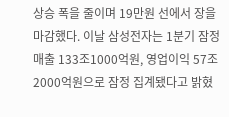상승 폭을 줄이며 19만원 선에서 장을 마감했다. 이날 삼성전자는 1분기 잠정 매출 133조1000억원, 영업이익 57조2000억원으로 잠정 집계됐다고 밝혔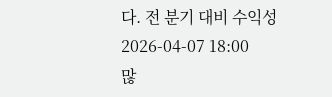다. 전 분기 대비 수익성
2026-04-07 18:00
많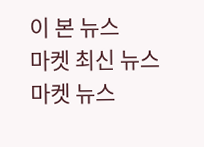이 본 뉴스
마켓 최신 뉴스
마켓 뉴스